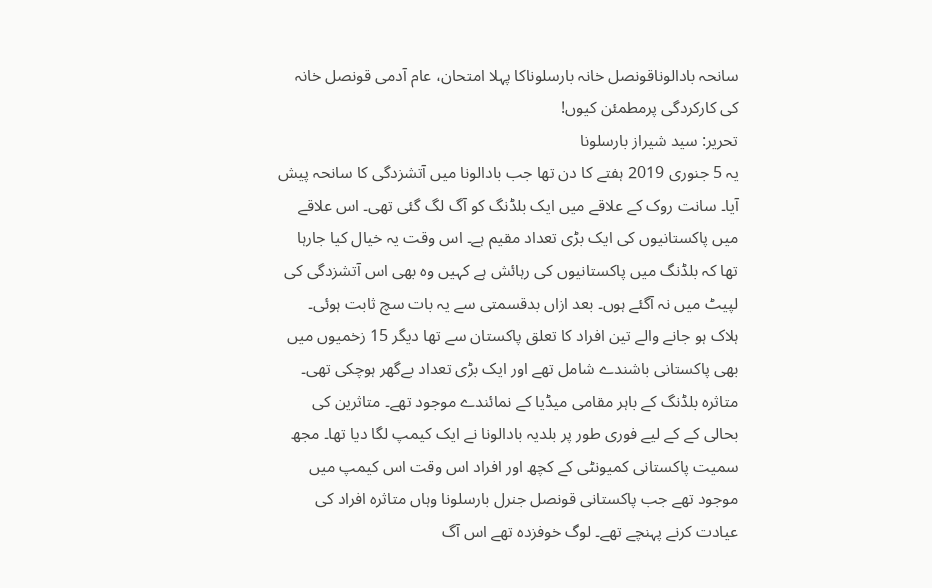سانحہ بادالوناقونصل خانہ بارسلوناکا پہلا امتحان، عام آدمی قونصل خانہ کی کارکردگی پرمطمئن کیوں!
تحریر: سید شیراز بارسلونا
یہ 5 جنوری 2019 ہفتے کا دن تھا جب بادالونا میں آتشزدگی کا سانحہ پیش آیا۔ سانت روک کے علاقے میں ایک بلڈنگ کو آگ لگ گئی تھی۔ اس علاقے میں پاکستانیوں کی ایک بڑی تعداد مقیم ہے۔ اس وقت یہ خیال کیا جارہا تھا کہ بلڈنگ میں پاکستانیوں کی رہائش ہے کہیں وہ بھی اس آتشزدگی کی لپیٹ میں نہ آگئے ہوں۔ بعد ازاں بدقسمتی سے یہ بات سچ ثابت ہوئی۔ ہلاک ہو جانے والے تین افراد کا تعلق پاکستان سے تھا دیگر 15 زخمیوں میں بھی پاکستانی باشندے شامل تھے اور ایک بڑی تعداد بےگھر ہوچکی تھی۔
متاثرہ بلڈنگ کے باہر مقامی میڈیا کے نمائندے موجود تھے۔ متاثرین کی بحالی کے کے لیے فوری طور پر بلدیہ بادالونا نے ایک کیمپ لگا دیا تھا۔ مجھ سمیت پاکستانی کمیونٹی کے کچھ اور افراد اس وقت اس کیمپ میں موجود تھے جب پاکستانی قونصل جنرل بارسلونا وہاں متاثرہ افراد کی عیادت کرنے پہنچے تھے۔ لوگ خوفزدہ تھے اس آگ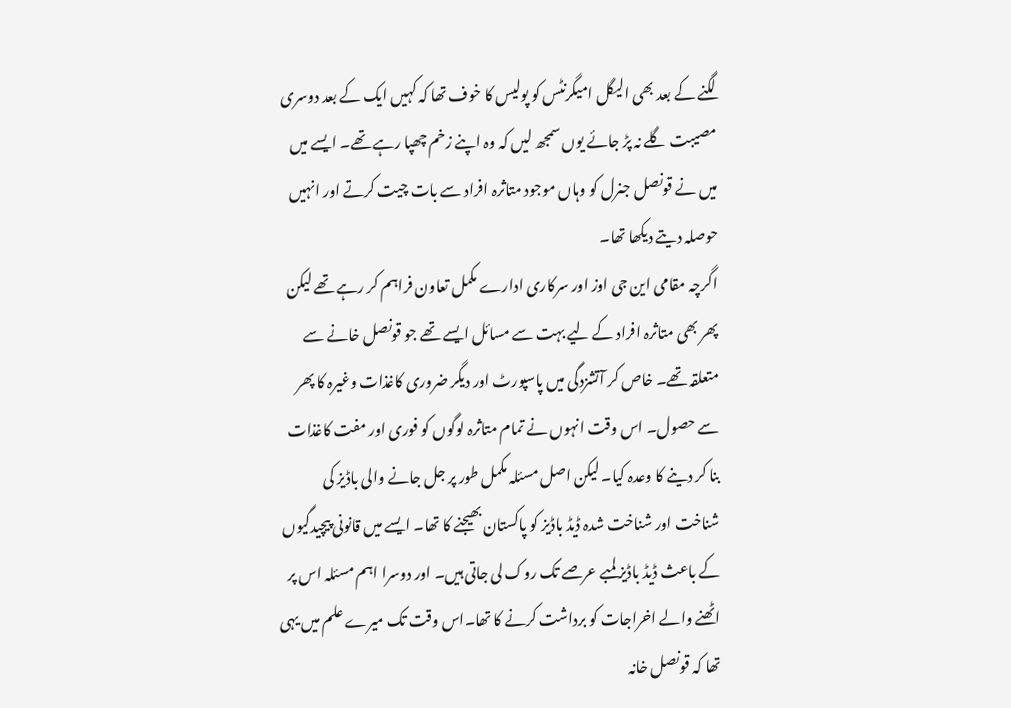لگنے کے بعد بھی الیگل امیگرنٹس کو پولیس کا خوف تھا کہ کہیں ایک کے بعد دوسری مصیبت گلے نہ پڑ جائے یوں سمجھ لیں کہ وہ اپنے زخم چھپا رہے تھے۔ ایسے میں میں نے قونصل جنرل کو وہاں موجود متاثرہ افراد سے بات چیت کرتے اور انہیں حوصلہ دیتے دیکھا تھا۔
اگرچہ مقامی این جی اوز اور سرکاری ادارے مکمل تعاون فراہم کر رہے تھے لیکن پھر بھی متاثرہ افراد کے لیے بہت سے مسائل ایسے تھے جو قونصل خانے سے متعلقہ تھے۔ خاص کر آتشزدگی میں پاسپورٹ اور دیگر ضروری کاغذات وغیرہ کا پھر سے حصول۔ اس وقت انہوں نے تمام متاثرہ لوگوں کو فوری اور مفت کاغذات بنا کر دینے کا وعدہ کیا۔ لیکن اصل مسئلہ مکمل طور پر جل جانے والی باڈیز کی شناخت اور شناخت شدہ ڈیڈ باڈیز کو پاکستان بھیجنے کا تھا۔ ایسے میں قانونی پیچیدگیوں کے باعث ڈیڈ باڈیز لمبے عرصے تک روک لی جاتی ہیں۔ اور دوسرا اہم مسئلہ اس پر اٹھنے والے اخراجات کو برداشت کرنے کا تھا۔اس وقت تک میرے علم میں یہی تھا کہ قونصل خانہ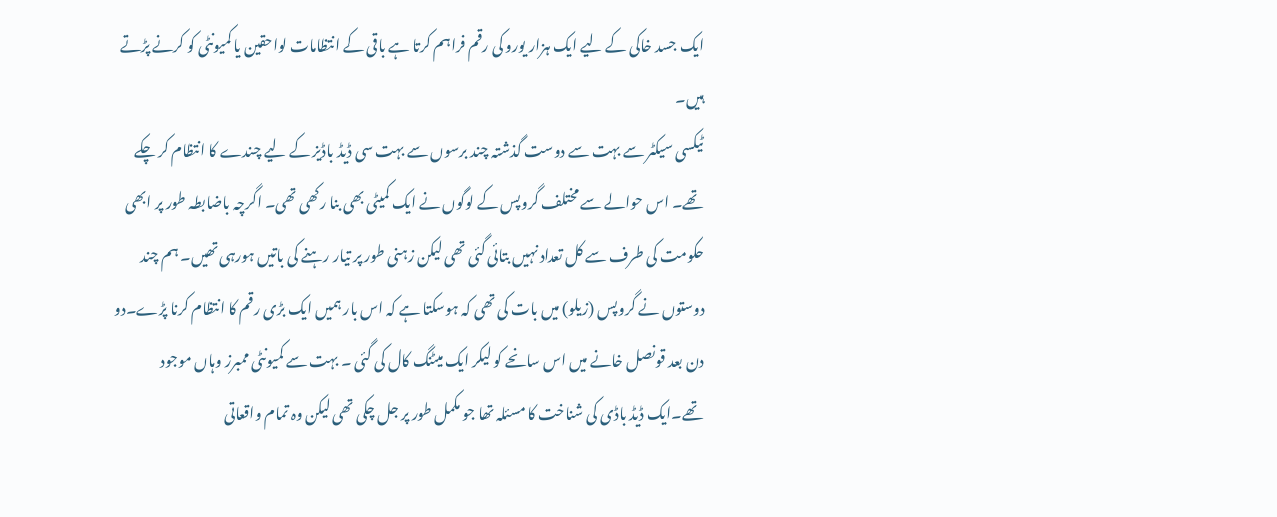ایک جسد خاکی کے لیے ایک ہزار یورو کی رقم فراہم کرتا ہے باقی کے انتظامات لواحقین یا کمیونٹی کو کرنے پڑتے ہیں۔
ٹیکسی سیکٹر سے بہت سے دوست گذشتہ چند برسوں سے بہت سی ڈیڈ باڈیز کے لیے چندے کا انتظام کر چکے تھے۔ اس حوالے سے مختلف گروپس کے لوگوں نے ایک کمیٹی بھی بنا رکھی تھی۔ اگرچہ باضابطہ طور پر ابھی حکومت کی طرف سے کل تعداد نہیں بتائی گئی تھی لیکن زہنی طور پر تیار رہنے کی باتیں ہورہی تھیں۔ ہم چند دوستوں نے گروپس (زیلو) میں بات کی تھی کہ ہوسکتا ہے کہ اس بار ہمیں ایک بڑی رقم کا انتظام کرنا پڑے۔دو دن بعد قونصل خانے میں اس سانحے کو لیکر ایک میٹنگ کال کی گئی ۔ بہت سے کمیونٹی ممبرز وہاں موجود تھے۔ایک ڈیڈ باڈی کی شناخت کا مسئلہ تھا جو مکمل طور پر جل چکی تھی لیکن وہ تمام واقعاتی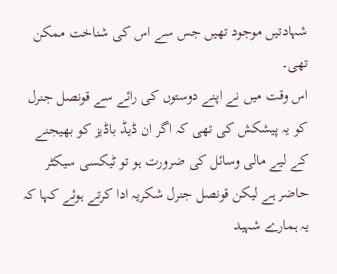شہادتیں موجود تھیں جس سے اس کی شناخت ممکن تھی۔
اس وقت میں نے اپنے دوستوں کی رائے سے قونصل جنرل کو یہ پیشکش کی تھی کہ اگر ان ڈیڈ باڈیز کو بھیجنے کے لیے مالی وسائل کی ضرورت ہو تو ٹیکسی سیکٹر حاضر ہے لیکن قونصل جنرل شکریہ ادا کرتے ہوئے کہا کہ یہ ہمارے شہید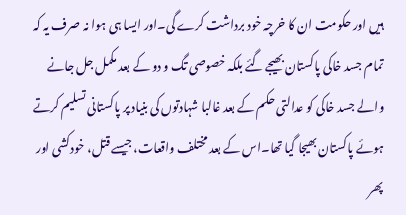ہیں اور حکومت ان کا خرچہ خود برداشت کرے گی۔اور ایسا ہی ہوا نہ صرف یہ کہ تمام جسد خاکی پاکستان بھیجے گئے بلکہ خصوصی تگ و دو کے بعد مکمل جل جانے والے جسد خاکی کو عدالتی حکم کے بعد غالبا شہادتوں کی بنیاد پر پاکستانی تسلیم کرتے ہوئے پاکستان بھیجا گیا تھا۔اس کے بعد مختلف واقعات، جیسے قتل، خودکشی اور پھر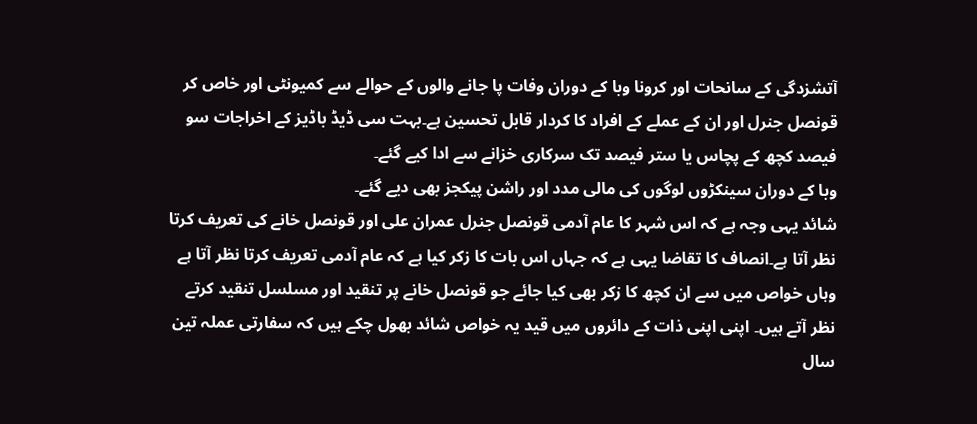آتشزدگی کے سانحات اور کرونا وبا کے دوران وفات پا جانے والوں کے حوالے سے کمیونٹی اور خاص کر قونصل جنرل اور ان کے عملے کے افراد کا کردار قابل تحسین ہے۔بہت سی ڈیڈ باڈیز کے اخراجات سو فیصد کچھ کے پچاس یا ستر فیصد تک سرکاری خزانے سے ادا کیے گئے۔
وبا کے دوران سینکڑوں لوگوں کی مالی مدد اور راشن پیکجز بھی دیے گئے۔
شائد یہی وجہ ہے کہ اس شہر کا عام آدمی قونصل جنرل عمران علی اور قونصل خانے کی تعریف کرتا نظر آتا ہے۔انصاف کا تقاضا یہی ہے کہ جہاں اس بات کا زکر کیا ہے کہ عام آدمی تعریف کرتا نظر آتا ہے وہاں خواص میں سے ان کچھ کا زکر بھی کیا جائے جو قونصل خانے پر تنقید اور مسلسل تنقید کرتے نظر آتے ہیں۔ اپنی اپنی ذات کے دائروں میں قید یہ خواص شائد بھول چکے ہیں کہ سفارتی عملہ تین سال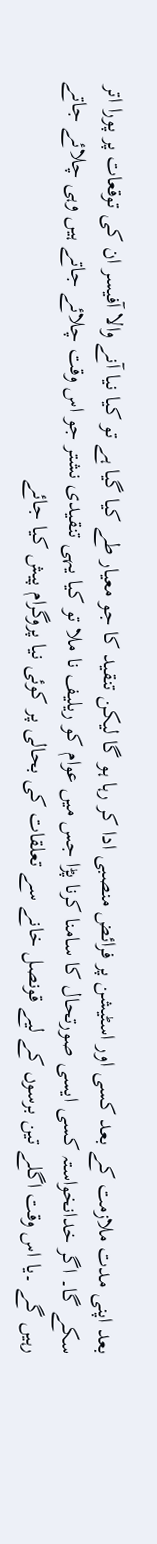بعد اپنی مدت ملازمت کے بعد کسی اور اسٹیشن پر فرائض منصبی ادا کر رہا ہو گا لیکن تنقید کا جو معیار طے کیا گیا ہے تو کیا نیا آنے والا آفیسر ان کی توقعات پر پورا اتر سکے گا۔ اگر خدانخواستہ کسی ایسی صورتحال کا سامنا کرنا پڑا جس میں عوام کو ریلیف نا ملا تو کیا یہی تنقیدی نشتر جو اس وقت چلائے جاتے ہیں وہی چلائے جاتے رہیں گے ۔یا اس وقت اگلے تین برسوں کے لیے قونصل خانے سے تعلقات کی بحالی پر کوئی نیا پروگرام پیش کیا جائے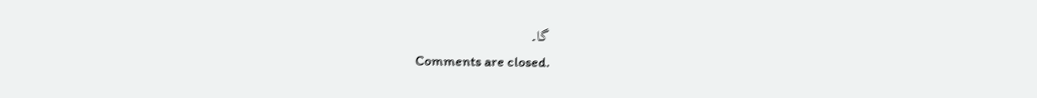گا۔
Comments are closed.